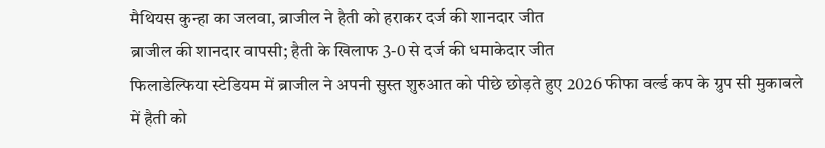मैथियस कुन्हा का जलवा, ब्राजील ने हैती को हराकर दर्ज की शानदार जीत
ब्राजील की शानदार वापसी; हैती के खिलाफ 3-0 से दर्ज की धमाकेदार जीत
फिलाडेल्फिया स्टेडियम में ब्राजील ने अपनी सुस्त शुरुआत को पीछे छोड़ते हुए 2026 फीफा वर्ल्ड कप के ग्रुप सी मुकाबले में हैती को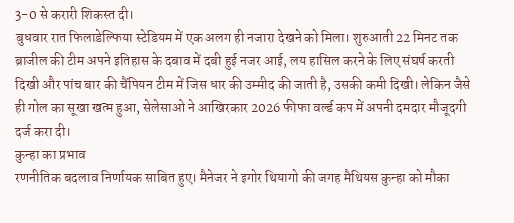3-0 से करारी शिकस्त दी।
बुधवार रात फिलाडेल्फिया स्टेडियम में एक अलग ही नजारा देखने को मिला। शुरुआती 22 मिनट तक ब्राजील की टीम अपने इतिहास के दबाव में दबी हुई नजर आई, लय हासिल करने के लिए संघर्ष करती दिखी और पांच बार की चैंपियन टीम में जिस धार की उम्मीद की जाती है, उसकी कमी दिखी। लेकिन जैसे ही गोल का सूखा खत्म हुआ, सेलेसाओ ने आखिरकार 2026 फीफा वर्ल्ड कप में अपनी दमदार मौजूदगी दर्ज करा दी।
कुन्हा का प्रभाव
रणनीतिक बदलाव निर्णायक साबित हुए। मैनेजर ने इगोर थियागो की जगह मैथियस कुन्हा को मौका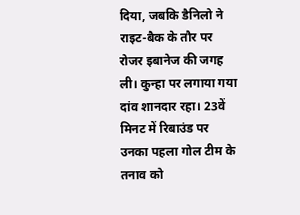दिया, जबकि डैनिलो ने राइट-बैक के तौर पर रोजर इबानेज की जगह ली। कुन्हा पर लगाया गया दांव शानदार रहा। 23वें मिनट में रिबाउंड पर उनका पहला गोल टीम के तनाव को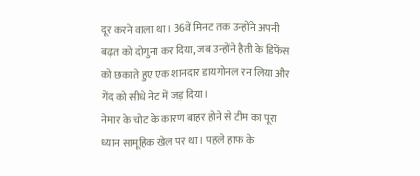दूर करने वाला था। 36वें मिनट तक उन्होंने अपनी बढ़त को दोगुना कर दिया, जब उन्होंने हैती के डिफेंस को छकाते हुए एक शानदार डायगोनल रन लिया और गेंद को सीधे नेट में जड़ दिया।
नेमार के चोट के कारण बाहर होने से टीम का पूरा ध्यान सामूहिक खेल पर था। पहले हाफ के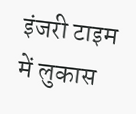इंजरी टाइम में लुकास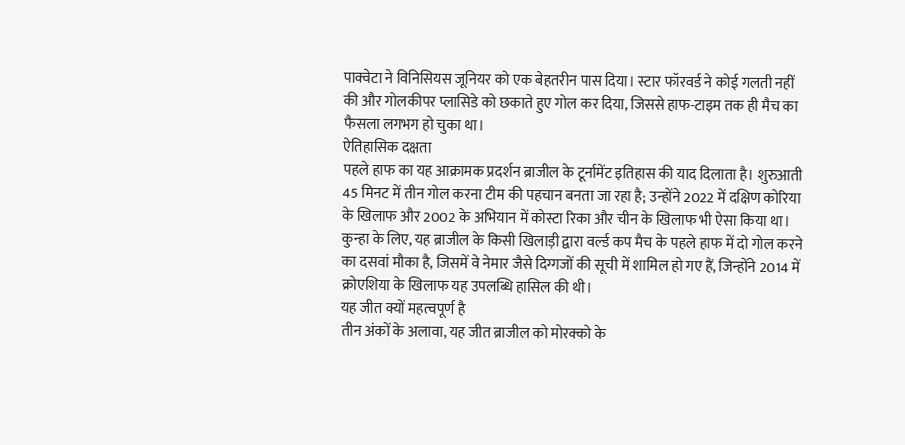पाक्वेटा ने विनिसियस जूनियर को एक बेहतरीन पास दिया। स्टार फॉरवर्ड ने कोई गलती नहीं की और गोलकीपर प्लासिडे को छकाते हुए गोल कर दिया, जिससे हाफ-टाइम तक ही मैच का फैसला लगभग हो चुका था।
ऐतिहासिक दक्षता
पहले हाफ का यह आक्रामक प्रदर्शन ब्राजील के टूर्नामेंट इतिहास की याद दिलाता है। शुरुआती 45 मिनट में तीन गोल करना टीम की पहचान बनता जा रहा है; उन्होंने 2022 में दक्षिण कोरिया के खिलाफ और 2002 के अभियान में कोस्टा रिका और चीन के खिलाफ भी ऐसा किया था। कुन्हा के लिए, यह ब्राजील के किसी खिलाड़ी द्वारा वर्ल्ड कप मैच के पहले हाफ में दो गोल करने का दसवां मौका है, जिसमें वे नेमार जैसे दिग्गजों की सूची में शामिल हो गए हैं, जिन्होंने 2014 में क्रोएशिया के खिलाफ यह उपलब्धि हासिल की थी।
यह जीत क्यों महत्वपूर्ण है
तीन अंकों के अलावा, यह जीत ब्राजील को मोरक्को के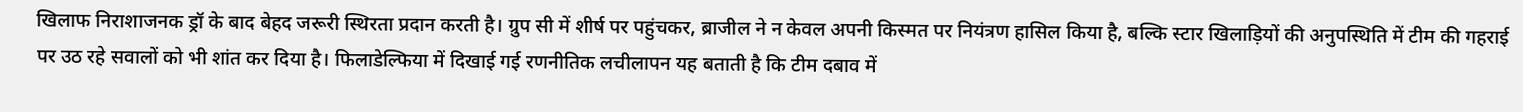खिलाफ निराशाजनक ड्रॉ के बाद बेहद जरूरी स्थिरता प्रदान करती है। ग्रुप सी में शीर्ष पर पहुंचकर, ब्राजील ने न केवल अपनी किस्मत पर नियंत्रण हासिल किया है, बल्कि स्टार खिलाड़ियों की अनुपस्थिति में टीम की गहराई पर उठ रहे सवालों को भी शांत कर दिया है। फिलाडेल्फिया में दिखाई गई रणनीतिक लचीलापन यह बताती है कि टीम दबाव में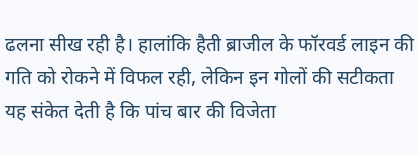ढलना सीख रही है। हालांकि हैती ब्राजील के फॉरवर्ड लाइन की गति को रोकने में विफल रही, लेकिन इन गोलों की सटीकता यह संकेत देती है कि पांच बार की विजेता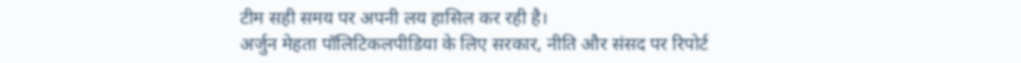टीम सही समय पर अपनी लय हासिल कर रही है।
अर्जुन मेहता पॉलिटिकलपीडिया के लिए सरकार, नीति और संसद पर रिपोर्ट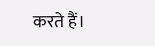करते हैं।